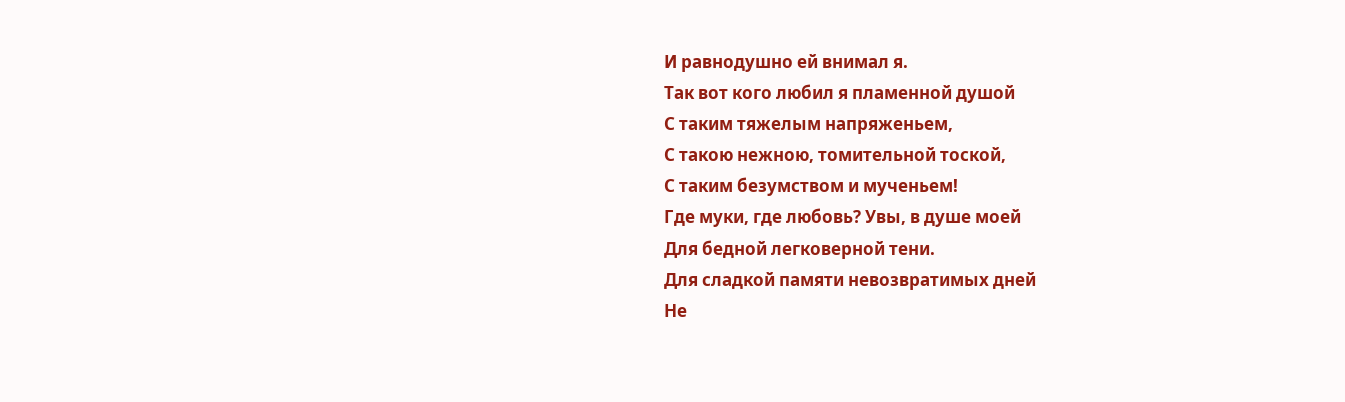И равнодушно ей внимал я.
Так вот кого любил я пламенной душой
С таким тяжелым напряженьем,
С такою нежною, томительной тоской,
С таким безумством и мученьем!
Где муки, где любовь? Увы, в душе моей
Для бедной легковерной тени.
Для сладкой памяти невозвратимых дней
Не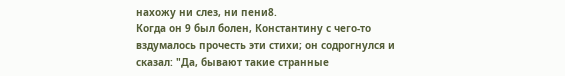нахожу ни слез, ни пени8.
Когда он 9 был болен, Константину с чего-то вздумалось прочесть эти стихи; он содрогнулся и сказал: "Да, бывают такие странные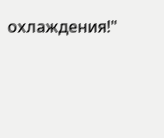охлаждения!"